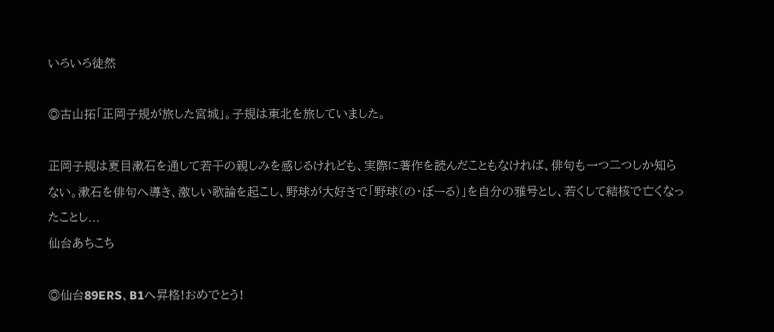いろいろ徒然

◎古山拓「正岡子規が旅した宮城」。子規は東北を旅していました。

正岡子規は夏目漱石を通して若干の親しみを感じるけれども、実際に著作を読んだこともなければ、俳句も一つ二つしか知らない。漱石を俳句へ導き、激しい歌論を起こし、野球が大好きで「野球(の・ぼーる)」を自分の雅号とし、若くして結核で亡くなったことし...
仙台あちこち

◎仙台89ERS、B1へ昇格!おめでとう!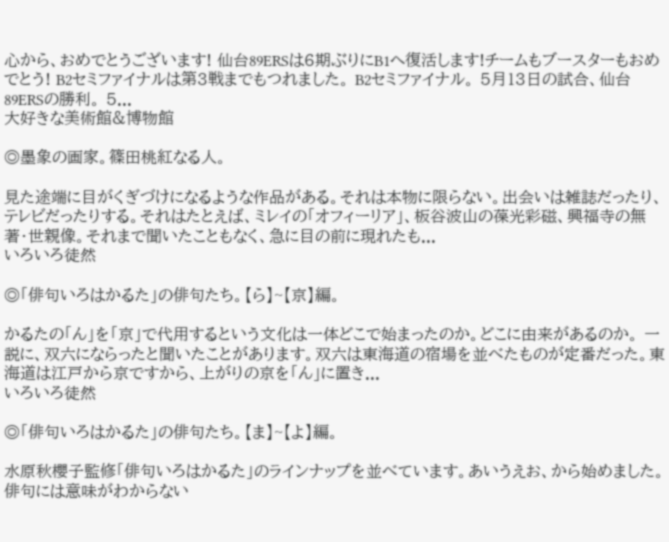心から、おめでとうございます! 仙台89ERSは6期ぶりにB1へ復活します!チームもブースターもおめでとう! B2セミファイナルは第3戦までもつれました。 B2セミファイナル。 5月13日の試合、仙台89ERSの勝利。 5...
大好きな美術館&博物館

◎墨象の画家。篠田桃紅なる人。

見た途端に目がくぎづけになるような作品がある。それは本物に限らない。出会いは雑誌だったり、テレビだったりする。それはたとえば、ミレイの「オフィーリア」、板谷波山の葆光彩磁、興福寺の無著・世親像。それまで聞いたこともなく、急に目の前に現れたも...
いろいろ徒然

◎「俳句いろはかるた」の俳句たち。【ら】~【京】編。

かるたの「ん」を「京」で代用するという文化は一体どこで始まったのか。どこに由来があるのか。 一説に、双六にならったと聞いたことがあります。双六は東海道の宿場を並べたものが定番だった。東海道は江戸から京ですから、上がりの京を「ん」に置き...
いろいろ徒然

◎「俳句いろはかるた」の俳句たち。【ま】~【よ】編。

水原秋櫻子監修「俳句いろはかるた」のラインナップを並べています。あいうえお、から始めました。 俳句には意味がわからない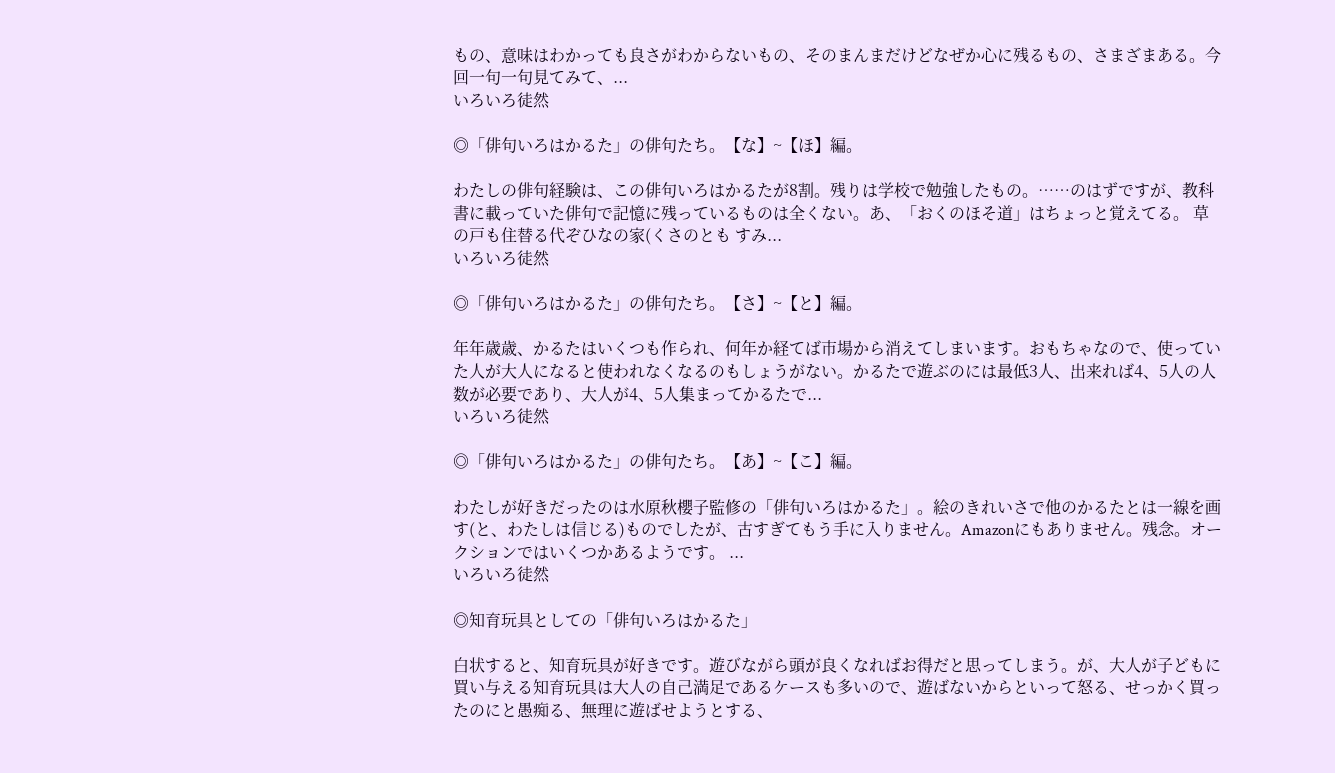もの、意味はわかっても良さがわからないもの、そのまんまだけどなぜか心に残るもの、さまざまある。今回一句一句見てみて、...
いろいろ徒然

◎「俳句いろはかるた」の俳句たち。【な】~【ほ】編。

わたしの俳句経験は、この俳句いろはかるたが8割。残りは学校で勉強したもの。……のはずですが、教科書に載っていた俳句で記憶に残っているものは全くない。あ、「おくのほそ道」はちょっと覚えてる。 草の戸も住替る代ぞひなの家(くさのとも すみ...
いろいろ徒然

◎「俳句いろはかるた」の俳句たち。【さ】~【と】編。

年年歳歳、かるたはいくつも作られ、何年か経てば市場から消えてしまいます。おもちゃなので、使っていた人が大人になると使われなくなるのもしょうがない。かるたで遊ぶのには最低3人、出来れば4、5人の人数が必要であり、大人が4、5人集まってかるたで...
いろいろ徒然

◎「俳句いろはかるた」の俳句たち。【あ】~【こ】編。

わたしが好きだったのは水原秋櫻子監修の「俳句いろはかるた」。絵のきれいさで他のかるたとは一線を画す(と、わたしは信じる)ものでしたが、古すぎてもう手に入りません。Amazonにもありません。残念。オークションではいくつかあるようです。 ...
いろいろ徒然

◎知育玩具としての「俳句いろはかるた」

白状すると、知育玩具が好きです。遊びながら頭が良くなればお得だと思ってしまう。が、大人が子どもに買い与える知育玩具は大人の自己満足であるケースも多いので、遊ばないからといって怒る、せっかく買ったのにと愚痴る、無理に遊ばせようとする、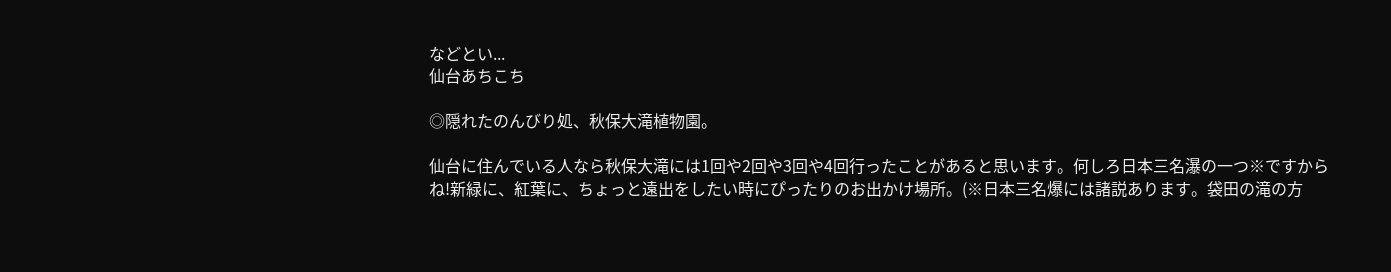などとい...
仙台あちこち

◎隠れたのんびり処、秋保大滝植物園。

仙台に住んでいる人なら秋保大滝には1回や2回や3回や4回行ったことがあると思います。何しろ日本三名瀑の一つ※ですからね!新緑に、紅葉に、ちょっと遠出をしたい時にぴったりのお出かけ場所。(※日本三名爆には諸説あります。袋田の滝の方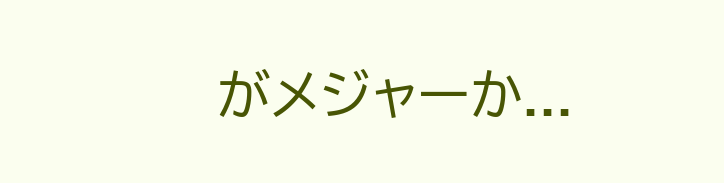がメジャーか...